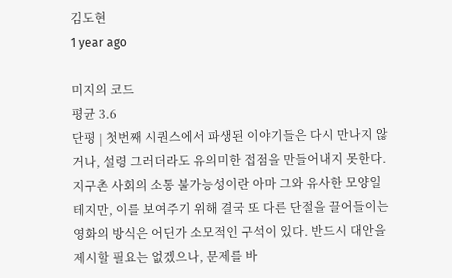김도현
1 year ago

미지의 코드
평균 3.6
단평 | 첫번째 시퀀스에서 파생된 이야기들은 다시 만나지 않거나, 설령 그러더라도 유의미한 접점을 만들어내지 못한다. 지구촌 사회의 소통 불가능성이란 아마 그와 유사한 모양일테지만, 이를 보여주기 위해 결국 또 다른 단절을 끌어들이는 영화의 방식은 어딘가 소모적인 구석이 있다. 반드시 대안을 제시할 필요는 없겠으나, 문제를 바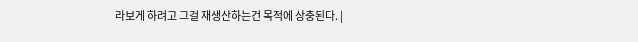라보게 하려고 그걸 재생산하는건 목적에 상충된다. |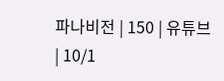파나비전 | 150 | 유튜브 | 10/1